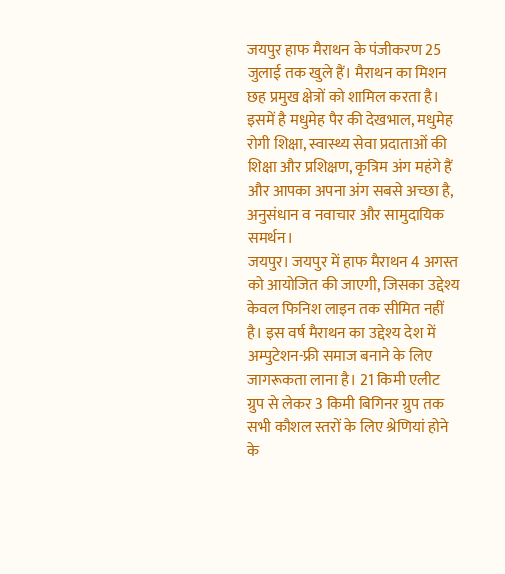जयपुर हाफ मैराथन के पंजीकरण 25 जुलाई तक खुले हैं। मैराथन का मिशन छह प्रमुख क्षेत्रों को शामिल करता है। इसमें है मधुमेह पैर की देखभाल, मधुमेह रोगी शिक्षा, स्वास्थ्य सेवा प्रदाताओं की शिक्षा और प्रशिक्षण, कृत्रिम अंग महंगे हैं और आपका अपना अंग सबसे अच्छा है, अनुसंधान व नवाचार और सामुदायिक समर्थन।
जयपुर। जयपुर में हाफ मैराथन 4 अगस्त को आयोजित की जाएगी, जिसका उद्देश्य केवल फिनिश लाइन तक सीमित नहीं है। इस वर्ष मैराथन का उद्देश्य देश में अम्पुटेशन-फ्री समाज बनाने के लिए जागरूकता लाना है। 21 किमी एलीट ग्रुप से लेकर 3 किमी बिगिनर ग्रुप तक सभी कौशल स्तरों के लिए श्रेणियां होने के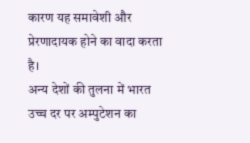कारण यह समावेशी और प्रेरणादायक होने का वादा करता है।
अन्य देशों की तुलना में भारत उच्च दर पर अम्पुटेशन का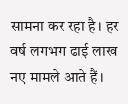सामना कर रहा है। हर वर्ष लगभग ढाई लाख नए मामले आते हैं।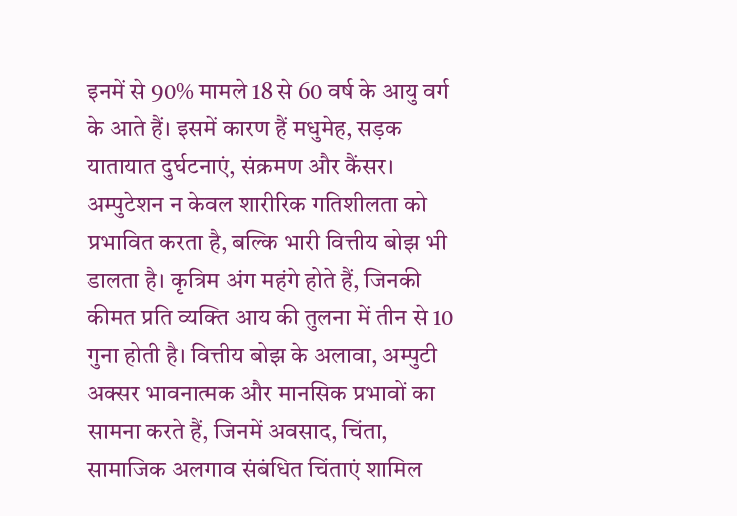इनमें से 90% मामले 18 से 60 वर्ष के आयु वर्ग के आते हैं। इसमें कारण हैं मधुमेह, सड़क यातायात दुर्घटनाएं, संक्रमण और कैंसर। अम्पुटेशन न केवल शारीरिक गतिशीलता को प्रभावित करता है, बल्कि भारी वित्तीय बोझ भी डालता है। कृत्रिम अंग महंगे होते हैं, जिनकी कीमत प्रति व्यक्ति आय की तुलना में तीन से 10 गुना होती है। वित्तीय बोझ के अलावा, अम्पुटी अक्सर भावनात्मक और मानसिक प्रभावों का सामना करते हैं, जिनमें अवसाद, चिंता, सामाजिक अलगाव संबंधित चिंताएं शामिल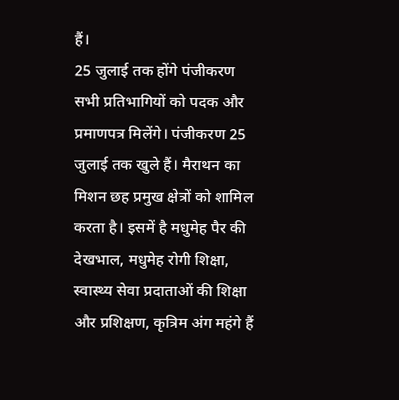हैं।
25 जुलाई तक होंगे पंजीकरण
सभी प्रतिभागियों को पदक और प्रमाणपत्र मिलेंगे। पंजीकरण 25 जुलाई तक खुले हैं। मैराथन का मिशन छह प्रमुख क्षेत्रों को शामिल करता है। इसमें है मधुमेह पैर की देखभाल, मधुमेह रोगी शिक्षा, स्वास्थ्य सेवा प्रदाताओं की शिक्षा और प्रशिक्षण, कृत्रिम अंग महंगे हैं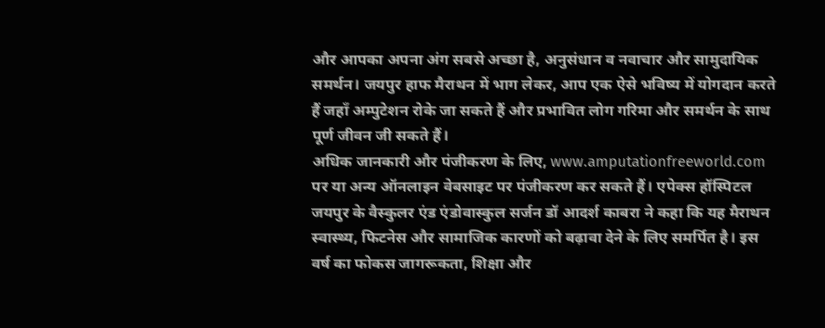और आपका अपना अंग सबसे अच्छा है, अनुसंधान व नवाचार और सामुदायिक समर्थन। जयपुर हाफ मैराथन में भाग लेकर, आप एक ऐसे भविष्य में योगदान करते हैं जहाँ अम्पुटेशन रोके जा सकते हैं और प्रभावित लोग गरिमा और समर्थन के साथ पूर्ण जीवन जी सकते हैं।
अधिक जानकारी और पंजीकरण के लिए, www.amputationfreeworld.com पर या अन्य ऑनलाइन वेबसाइट पर पंजीकरण कर सकते हैं। एपेक्स हॉस्पिटल जयपुर के वैस्कुलर एंड एंडोवास्कुल सर्जन डॉ आदर्श काबरा ने कहा कि यह मैराथन स्वास्थ्य, फिटनेस और सामाजिक कारणों को बढ़ावा देने के लिए समर्पित है। इस वर्ष का फोकस जागरूकता, शिक्षा और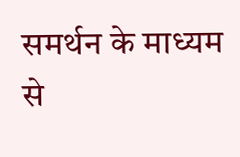समर्थन के माध्यम से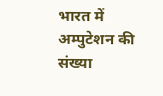भारत में अम्पुटेशन की संख्या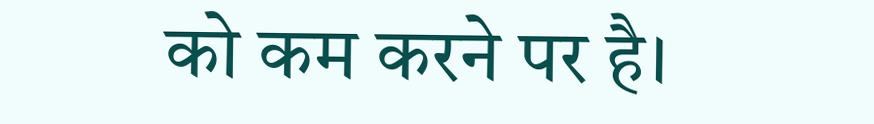को कम करने पर है।